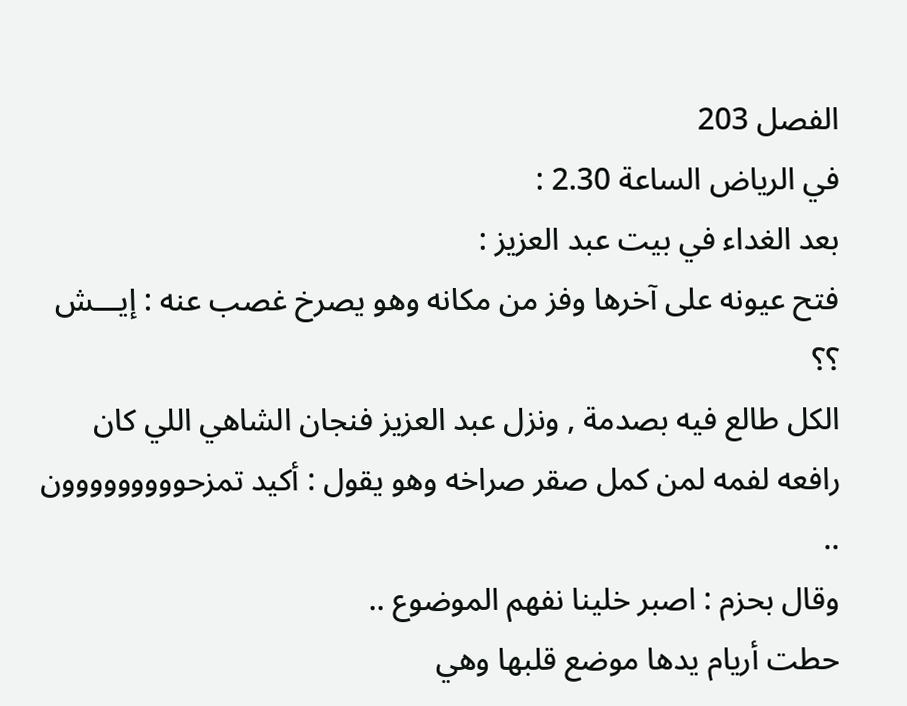الفصل 203
في الرياض الساعة 2.30 :
بعد الغداء في بيت عبد العزيز :
فتح عيونه على آخرها وفز من مكانه وهو يصرخ غصب عنه : إيـــش ؟؟
الكل طالع فيه بصدمة , ونزل عبد العزيز فنجان الشاهي اللي كان رافعه لفمه لمن كمل صقر صراخه وهو يقول : أكيد تمزحووووووووون ..
وقال بحزم : اصبر خلينا نفهم الموضوع ..
حطت أريام يدها موضع قلبها وهي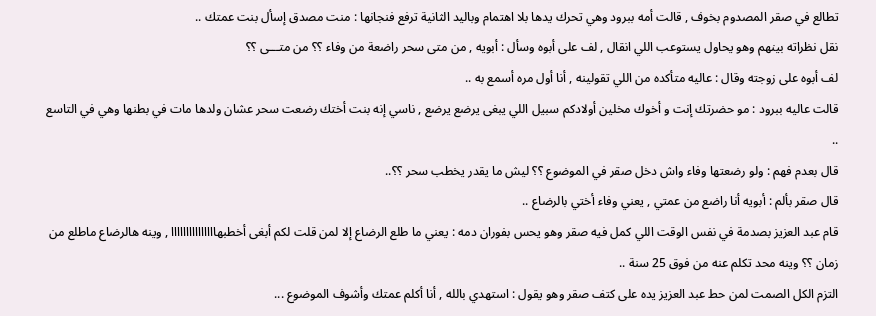تطالع في صقر المصدوم بخوف , قالت أمه ببرود وهي تحرك يدها بلا اهتمام وباليد الثانية ترفع فنجانها : منت مصدق إسأل بنت عمتك ..
نقل نظراته بينهم وهو يحاول يستوعب اللي انقال , لف على أبوه وسأل : أبويه , من متى سحر راضعة من وفاء ؟؟ من متـــى ؟؟
لف أبوه على زوجته وقال : عاليه متأكده من اللي تقولينه , أنا أول مره أسمع به ..
قالت عاليه ببرود : مو حضرتك إنت و أخوك مخلين أولادكم سبيل اللي يبغى يرضع يرضع , ناسي إنه بنت أختك رضعت سحر عشان ولدها مات في بطنها وهي في التاسع ..
قال بعدم فهم : ولو رضعتها وفاء واش دخل صقر في الموضوع ؟؟ ليش ما يقدر يخطب سحر ؟؟..
قال صقر بألم : أبويه أنا راضع من عمتي , يعني وفاء أختي بالرضاع ..
قام عبد العزيز بصدمة في نفس الوقت اللي كمل فيه صقر وهو يحس بفوران دمه : يعني ما طلع الرضاع إلا لمن قلت لكم أبغى أخطبهااااااااااااااا , وينه هالرضاع ماطلع من زمان ؟؟ وينه محد تكلم عنه من فوق 25 سنة ..
التزم الكل الصمت لمن حط عبد العزيز يده على كتف صقر وهو يقول : استهدي بالله , أنا أكلم عمتك وأشوف الموضوع ...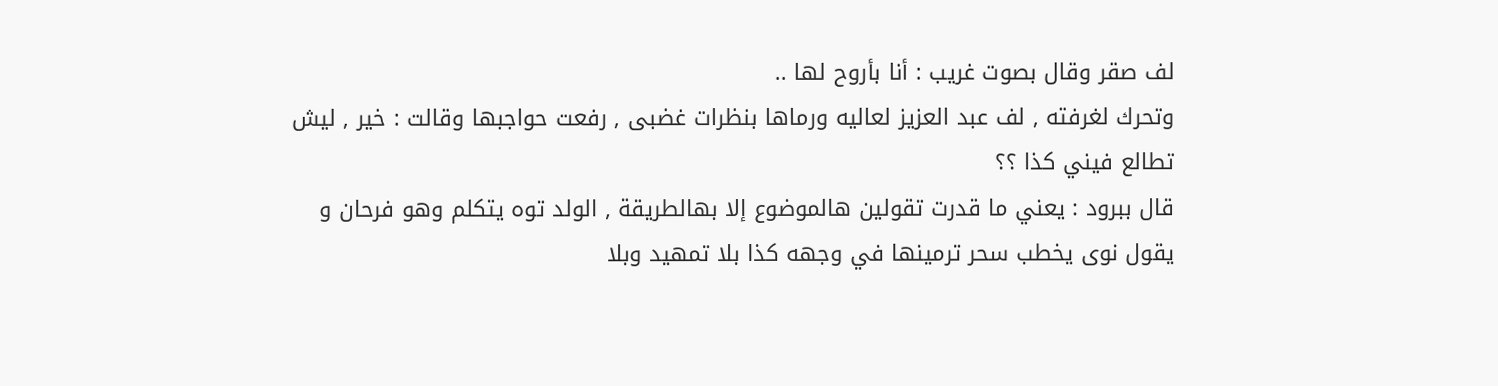لف صقر وقال بصوت غريب : أنا بأروح لها ..
وتحرك لغرفته , لف عبد العزيز لعاليه ورماها بنظرات غضبى , رفعت حواجبها وقالت : خير , ليش تطالع فيني كذا ؟؟
قال ببرود : يعني ما قدرت تقولين هالموضوع إلا بهالطريقة , الولد توه يتكلم وهو فرحان و يقول نوى يخطب سحر ترمينها في وجهه كذا بلا تمهيد وبلا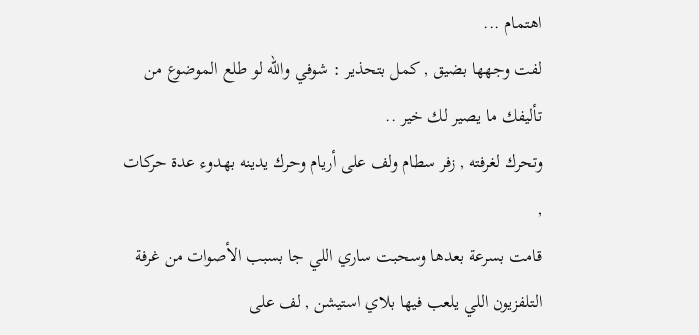اهتمام ...
لفت وجهها بضيق , كمل بتحذير : شوفي والله لو طلع الموضوع من تأليفك ما يصير لك خير ..
وتحرك لغرفته , زفر سطام ولف على أريام وحرك يدينه بهدوء عدة حركات ,
قامت بسرعة بعدها وسحبت ساري اللي جا بسبب الأصوات من غرفة التلفزيون اللي يلعب فيها بلاي استيشن , لف على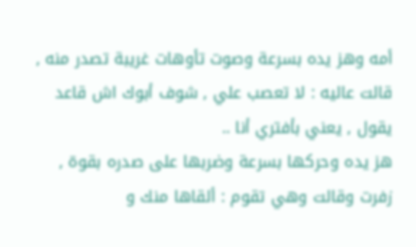أمه وهز يده بسرعة وصوت تأوهات غريبة تصدر منه , قالت عاليه : لا تعصب علي , شوف أبوك اش قاعد يقول , يعني بأفتري أنا ..
هز يده وحركها بسرعة وضربها على صدره بقوة , زفرت وقالت وهي تقوم : ألقاها منك و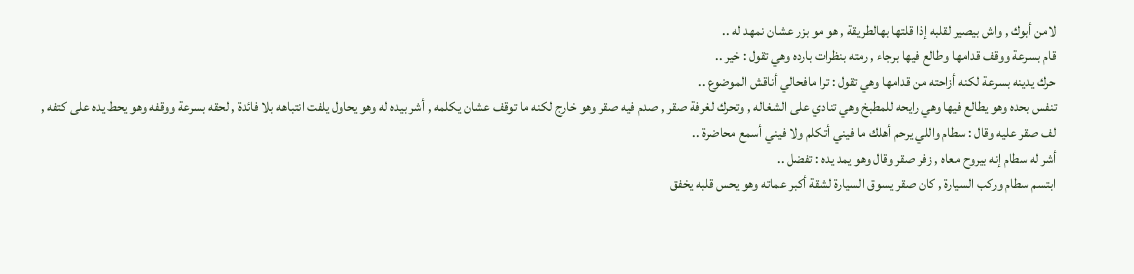لامن أبوك , واش بيصير لقلبه إذا قلتها بهالطريقة , هو مو بزر عشان نمهد له ..
قام بسرعة ووقف قدامها وطالع فيها برجاء , رمته بنظرات بارده وهي تقول : خير ..
حرك يدينه بسرعة لكنه أزاحته من قدامها وهي تقول : ترا مافحالي أناقش الموضوع ..
تنفس بحده وهو يطالع فيها وهي رايحه للمطبخ وهي تنادي على الشغاله , وتحرك لغرفة صقر , صدم فيه صقر وهو خارج لكنه ما توقف عشان يكلمه , أشر بيده له وهو يحاول يلفت انتباهه بلا فائدة , لحقه بسرعة ووقفه وهو يحط يده على كتفه , لف صقر عليه وقال : سطام واللي يرحم أهلك ما فيني أتكلم ولا فيني أسمع محاضرة ..
أشر له سطام إنه بيروح معاه , زفر صقر وقال وهو يمد يده : تفضل ..
ابتسم سطام وركب السيارة , كان صقر يسوق السيارة لشقة أكبر عماته وهو يحس قلبه يخفق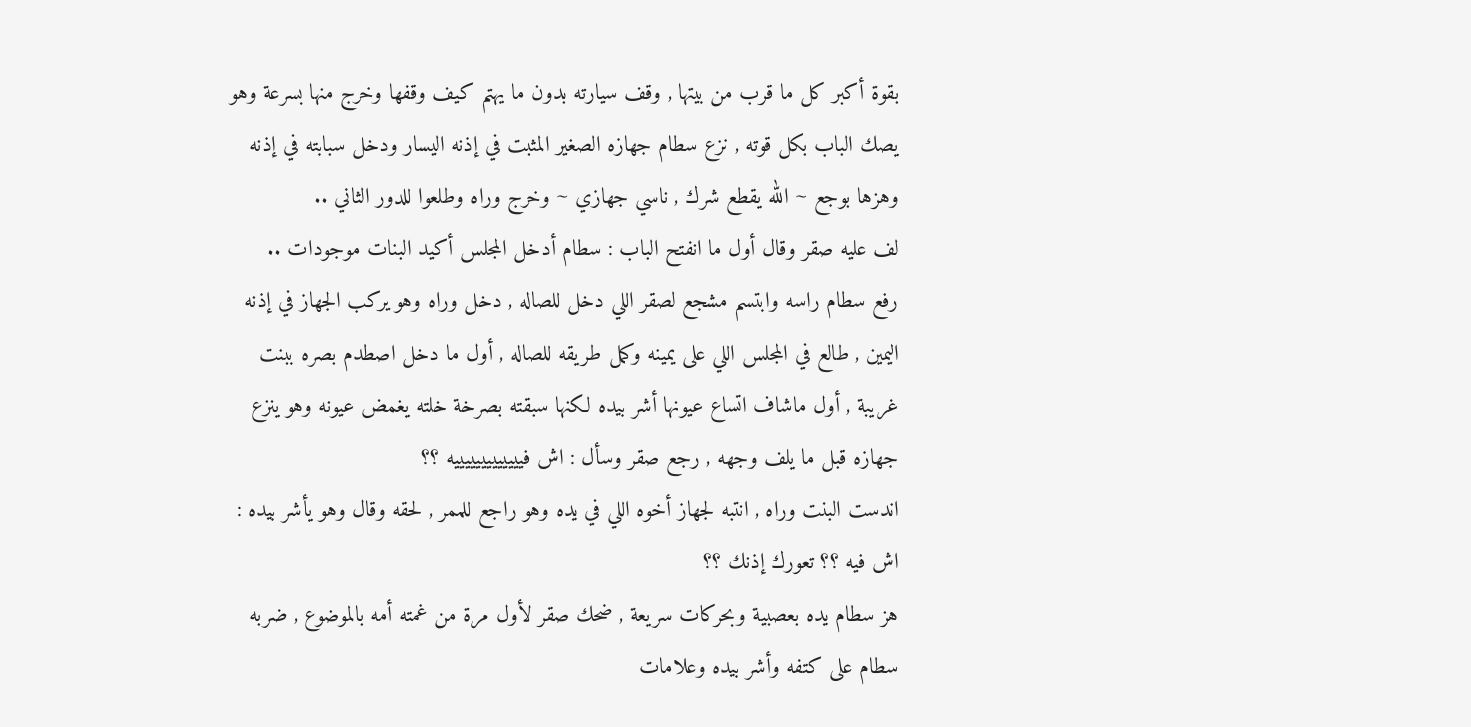بقوة أكبر كل ما قرب من بيتها , وقف سيارته بدون ما يهتم كيف وقفها وخرج منها بسرعة وهو يصك الباب بكل قوته , نزع سطام جهازه الصغير المثبت في إذنه اليسار ودخل سبابته في إذنه وهزها بوجع ~ الله يقطع شرك , ناسي جهازي ~ وخرج وراه وطلعوا للدور الثاني ..
لف عليه صقر وقال أول ما انفتح الباب : سطام أدخل المجلس أكيد البنات موجودات ..
رفع سطام راسه وابتسم مشجع لصقر اللي دخل للصاله , دخل وراه وهو يركب الجهاز في إذنه اليمين , طالع في المجلس اللي على يمينه وكمل طريقه للصاله , أول ما دخل اصطدم بصره ببنت غريبة , أول ماشاف اتساع عيونها أشر بيده لكنها سبقته بصرخة خلته يغمض عيونه وهو ينزع جهازه قبل ما يلف وجهه , رجع صقر وسأل : اش فيييييييييييييه ؟؟
اندست البنت وراه , انتبه لجهاز أخوه اللي في يده وهو راجع للممر , لحقه وقال وهو يأشر بيده : اش فيه ؟؟ تعورك إذنك ؟؟
هز سطام يده بعصبية وبحركات سريعة , ضحك صقر لأول مرة من غمته أمه بالموضوع , ضربه سطام على كتفه وأشر بيده وعلامات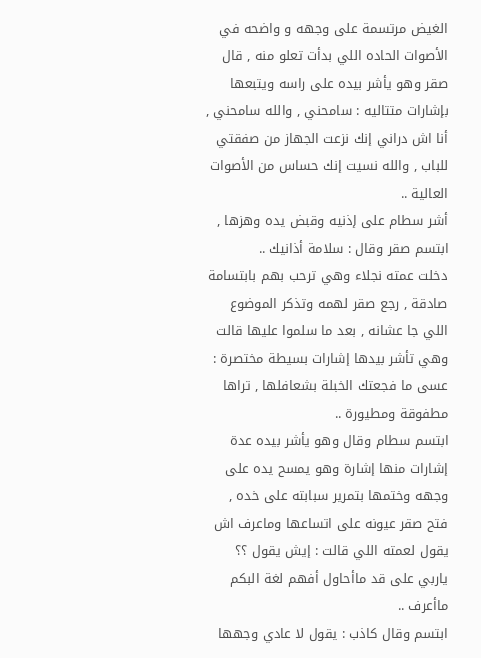الغيض مرتسمة على وجهه و واضحه في الأصوات الحاده اللي بدأت تعلو منه , قال صقر وهو يأشر بيده على راسه ويتبعها بإشارات متتاليه : سامحني , والله سامحني , أنا اش دراني إنك نزعت الجهاز من صفقتي للباب , والله نسيت إنك حساس من الأصوات العالية ..
أشر سطام على إذنيه وقبض يده وهزها , ابتسم صقر وقال : سلامة أذانيك ..
دخلت عمته نجلاء وهي ترحب بهم بابتسامة صادقة , رجع صقر لهمه وتذكر الموضوع اللي جا عشانه , بعد ما سلموا عليها قالت وهي تأشر بيدها إشارات بسيطة مختصرة : عسى ما فجعتك الخبلة بشعافلها , تراها مطفوقة ومطيورة ..
ابتسم سطام وقال وهو يأشر بيده عدة إشارات منها إشارة وهو يمسح يده على وجهه وختمها بتمرير سبابته على خده , فتح صقر عيونه على اتساعها وماعرف اش يقول لعمته اللي قالت : إيش يقول ؟؟ ياربي على قد ماأحاول أفهم لغة البكم ماأعرف ..
ابتسم وقال كاذب : يقول لا عادي وجهها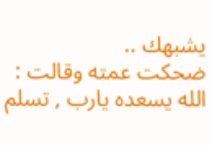يشبهك ..
ضحكت عمته وقالت : الله يسعده يارب , تسلم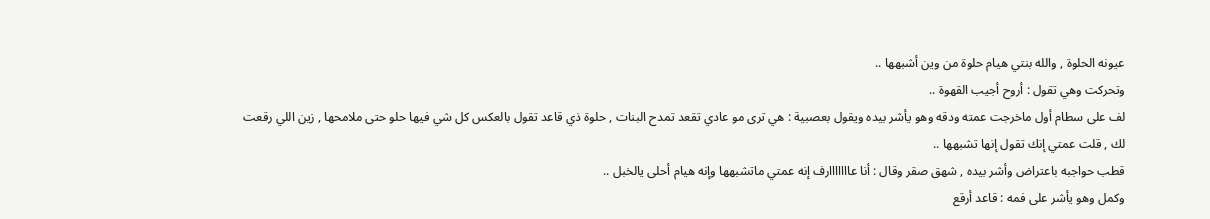عيونه الحلوة , والله بنتي هيام حلوة من وين أشبهها ..
وتحركت وهي تقول : أروح أجيب القهوة ..
لف على سطام أول ماخرجت عمته ودقه وهو يأشر بيده ويقول بعصبية : هي ترى مو عادي تقعد تمدح البنات , حلوة ذي قاعد تقول بالعكس كل شي فيها حلو حتى ملامحها , زين اللي رقعت لك , قلت عمتي إنك تقول إنها تشبهها ..
قطب حواجبه باعتراض وأشر بيده , شهق صقر وقال : أنا عااااااارف إنه عمتي ماتشبهها وإنه هيام أحلى يالخبل ..
وكمل وهو يأشر على فمه : قاعد أرقع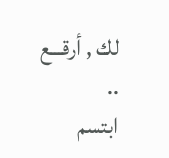لك , أرقـــع ..
ابتسم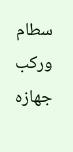سطام وركب جهازه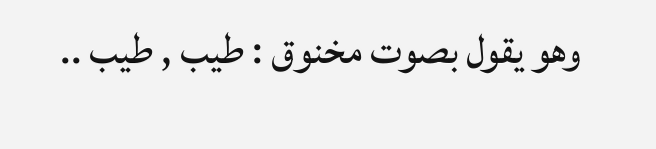وهو يقول بصوت مخنوق : طيب , طيب ..